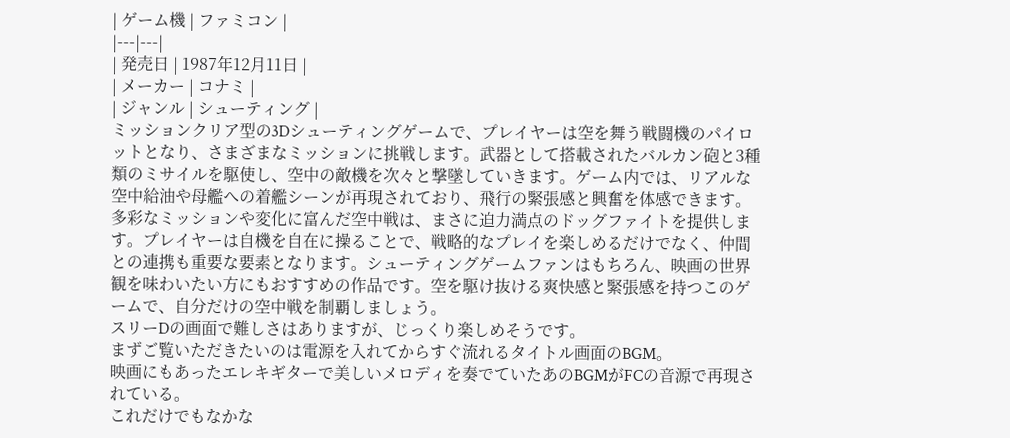| ゲーム機 | ファミコン |
|---|---|
| 発売日 | 1987年12月11日 |
| メーカー | コナミ |
| ジャンル | シューティング |
ミッションクリア型の3Dシューティングゲームで、プレイヤーは空を舞う戦闘機のパイロットとなり、さまざまなミッションに挑戦します。武器として搭載されたバルカン砲と3種類のミサイルを駆使し、空中の敵機を次々と撃墜していきます。ゲーム内では、リアルな空中給油や母艦への着艦シーンが再現されており、飛行の緊張感と興奮を体感できます。多彩なミッションや変化に富んだ空中戦は、まさに迫力満点のドッグファイトを提供します。プレイヤーは自機を自在に操ることで、戦略的なプレイを楽しめるだけでなく、仲間との連携も重要な要素となります。シューティングゲームファンはもちろん、映画の世界観を味わいたい方にもおすすめの作品です。空を駆け抜ける爽快感と緊張感を持つこのゲームで、自分だけの空中戦を制覇しましょう。
スリーDの画面で難しさはありますが、じっくり楽しめそうです。
まずご覧いただきたいのは電源を入れてからすぐ流れるタイトル画面のBGM。
映画にもあったエレキギターで美しいメロディを奏でていたあのBGMがFCの音源で再現されている。
これだけでもなかな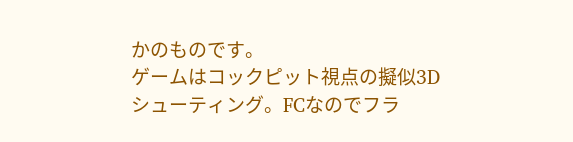かのものです。
ゲームはコックピット視点の擬似3Dシューティング。FCなのでフラ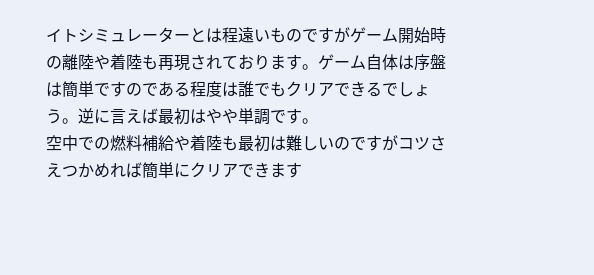イトシミュレーターとは程遠いものですがゲーム開始時の離陸や着陸も再現されております。ゲーム自体は序盤は簡単ですのである程度は誰でもクリアできるでしょう。逆に言えば最初はやや単調です。
空中での燃料補給や着陸も最初は難しいのですがコツさえつかめれば簡単にクリアできます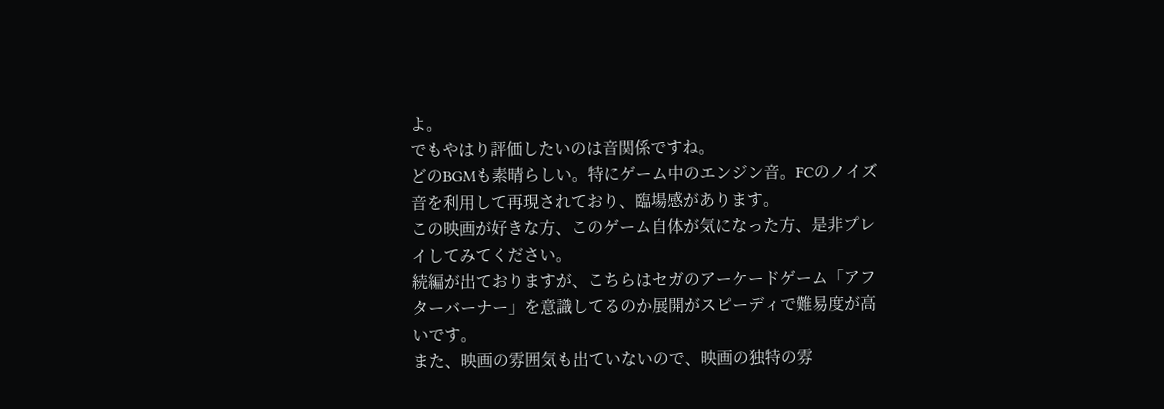よ。
でもやはり評価したいのは音関係ですね。
どのBGMも素晴らしい。特にゲーム中のエンジン音。FCのノイズ音を利用して再現されており、臨場感があります。
この映画が好きな方、このゲーム自体が気になった方、是非プレイしてみてください。
続編が出ておりますが、こちらはセガのアーケードゲーム「アフターバーナー」を意識してるのか展開がスピーディで難易度が高いです。
また、映画の雰囲気も出ていないので、映画の独特の雰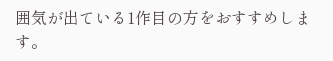囲気が出ている1作目の方をおすすめします。